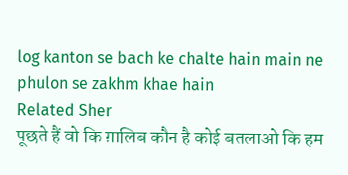log kanton se bach ke chalte hain main ne phulon se zakhm khae hain
Related Sher
पूछते हैं वो कि ग़ालिब कौन है कोई बतलाओ कि हम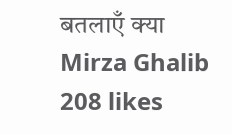बतलाएँ क्या
Mirza Ghalib
208 likes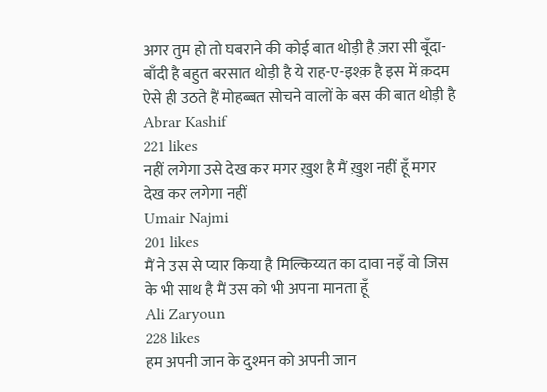अगर तुम हो तो घबराने की कोई बात थोड़ी है ज़रा सी बूँदा-बाँदी है बहुत बरसात थोड़ी है ये राह-ए-इश्क़ है इस में क़दम ऐसे ही उठते हैं मोहब्बत सोचने वालों के बस की बात थोड़ी है
Abrar Kashif
221 likes
नहीं लगेगा उसे देख कर मगर ख़ुश है मैं ख़ुश नहीं हूँ मगर देख कर लगेगा नहीं
Umair Najmi
201 likes
मैं ने उस से प्यार किया है मिल्किय्यत का दावा नइँ वो जिस के भी साथ है मैं उस को भी अपना मानता हूँ
Ali Zaryoun
228 likes
हम अपनी जान के दुश्मन को अपनी जान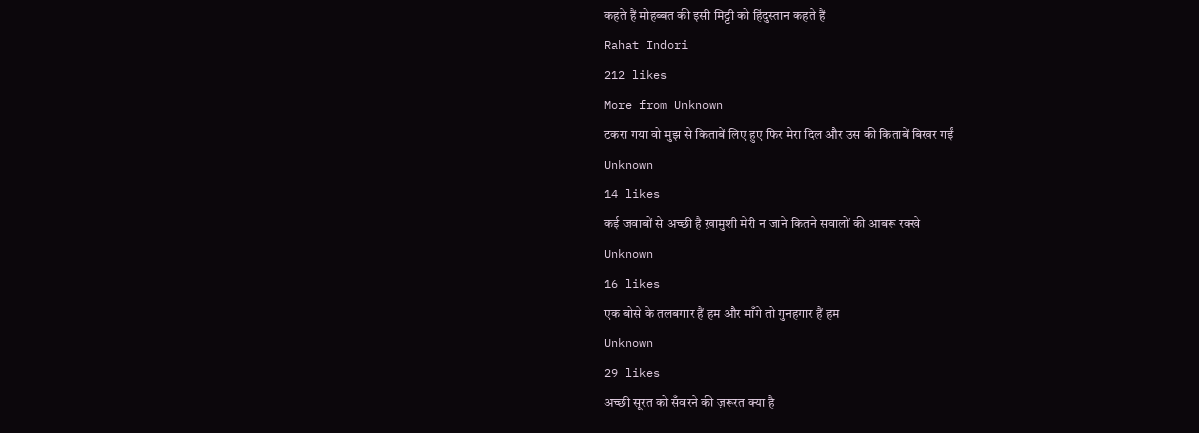कहते हैं मोहब्बत की इसी मिट्टी को हिंदुस्तान कहते हैं
Rahat Indori
212 likes
More from Unknown
टकरा गया वो मुझ से किताबें लिए हुए फिर मेरा दिल और उस की किताबें बिखर गईं
Unknown
14 likes
कई जवाबों से अच्छी है ख़ामुशी मेरी न जाने कितने सवालों की आबरू रक्खे
Unknown
16 likes
एक बोसे के तलबगार हैं हम और माँगे तो गुनहगार हैं हम
Unknown
29 likes
अच्छी सूरत को सँवरने की ज़रूरत क्या है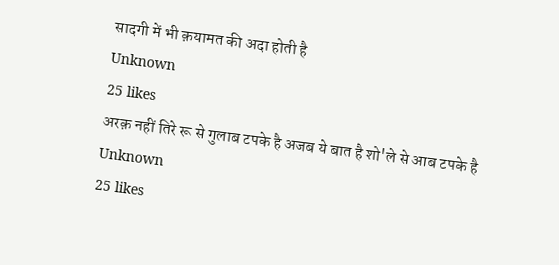सादगी में भी क़यामत की अदा होती है
Unknown
25 likes
अरक़ नहीं तिरे रू से गुलाब टपके है अजब ये बात है शो'ले से आब टपके है
Unknown
25 likes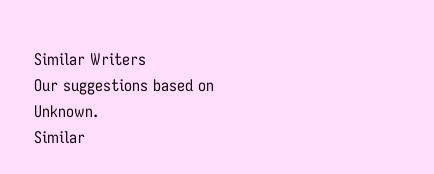Similar Writers
Our suggestions based on Unknown.
Similar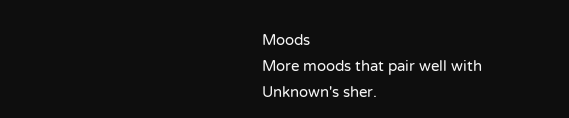Moods
More moods that pair well with Unknown's sher.